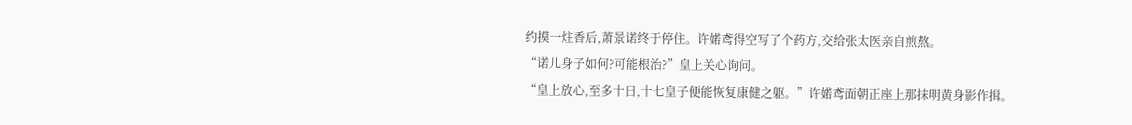约摸一炷香后,萧景诺终于停住。许婼鸢得空写了个药方,交给张太医亲自煎熬。
“诺儿身子如何?可能根治?”皇上关心询问。
“皇上放心,至多十日,十七皇子便能恢复康健之躯。”许婼鸢面朝正座上那抹明黄身影作揖。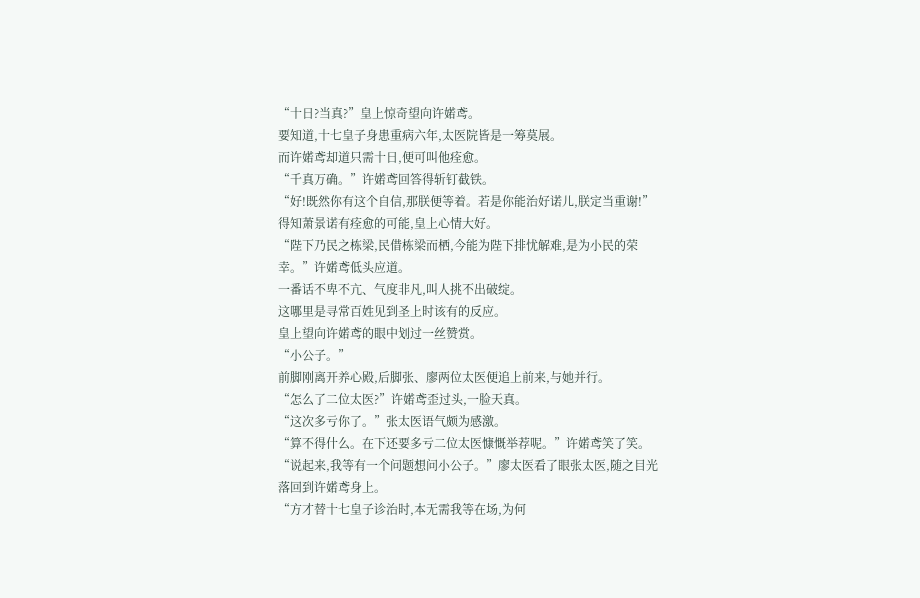“十日?当真?”皇上惊奇望向许婼鸢。
要知道,十七皇子身患重病六年,太医院皆是一筹莫展。
而许婼鸢却道只需十日,便可叫他痊愈。
“千真万确。”许婼鸢回答得斩钉截铁。
“好!既然你有这个自信,那朕便等着。若是你能治好诺儿,朕定当重谢!”
得知萧景诺有痊愈的可能,皇上心情大好。
“陛下乃民之栋梁,民借栋梁而栖,今能为陛下排忧解难,是为小民的荣幸。”许婼鸢低头应道。
一番话不卑不亢、气度非凡,叫人挑不出破绽。
这哪里是寻常百姓见到圣上时该有的反应。
皇上望向许婼鸢的眼中划过一丝赞赏。
“小公子。”
前脚刚离开养心殿,后脚张、廖两位太医便追上前来,与她并行。
“怎么了二位太医?”许婼鸢歪过头,一脸天真。
“这次多亏你了。”张太医语气颇为感激。
“算不得什么。在下还要多亏二位太医慷慨举荐呢。”许婼鸢笑了笑。
“说起来,我等有一个问题想问小公子。”廖太医看了眼张太医,随之目光落回到许婼鸢身上。
“方才替十七皇子诊治时,本无需我等在场,为何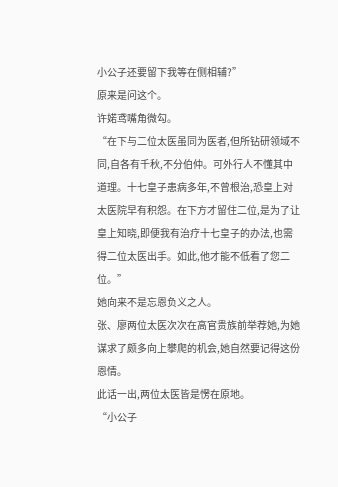小公子还要留下我等在侧相辅?”
原来是问这个。
许婼鸢嘴角微勾。
“在下与二位太医虽同为医者,但所钻研领域不同,自各有千秋,不分伯仲。可外行人不懂其中道理。十七皇子患病多年,不曾根治,恐皇上对太医院早有积怨。在下方才留住二位,是为了让皇上知晓,即便我有治疗十七皇子的办法,也需得二位太医出手。如此,他才能不低看了您二位。”
她向来不是忘恩负义之人。
张、廖两位太医次次在高官贵族前举荐她,为她谋求了颇多向上攀爬的机会,她自然要记得这份恩情。
此话一出,两位太医皆是愣在原地。
“小公子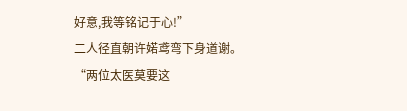好意,我等铭记于心!”
二人径直朝许婼鸢弯下身道谢。
“两位太医莫要这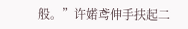般。”许婼鸢伸手扶起二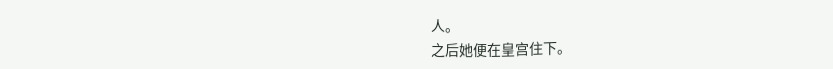人。
之后她便在皇宫住下。